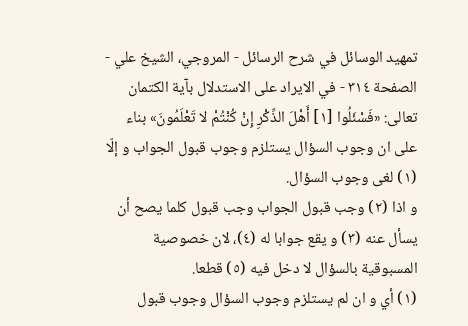تمهيد الوسائل في شرح الرسائل - المروجي، الشيخ علي - الصفحة ٣١٤ - في الايراد على الاستدلال بآية الكتمان
تعالى: «فَسْئَلُوا [١] أَهْلَ الذِّكْرِ إِنْ كُنْتُمْ لا تَعْلَمُونَ» بناء على ان وجوب السؤال يستلزم وجوب قبول الجواب و إلّا (١) لغى وجوب السؤال.
و اذا (٢) وجب قبول الجواب وجب قبول كلما يصح أن يسأل عنه (٣) و يقع جوابا له (٤)، لان خصوصية المسبوقية بالسؤال لا دخل فيه (٥) قطعا.
(١) أي و ان لم يستلزم وجوب السؤال وجوب قبول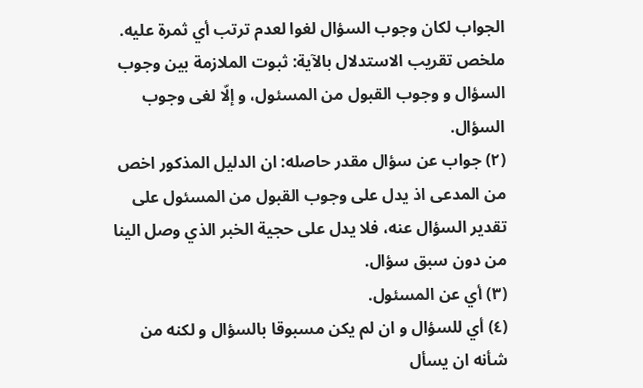الجواب لكان وجوب السؤال لغوا لعدم ترتب أي ثمرة عليه. ملخص تقريب الاستدلال بالآية: ثبوت الملازمة بين وجوب السؤال و وجوب القبول من المسئول، و إلّا لغى وجوب السؤال.
(٢) جواب عن سؤال مقدر حاصله: ان الدليل المذكور اخص من المدعى اذ يدل على وجوب القبول من المسئول على تقدير السؤال عنه، فلا يدل على حجية الخبر الذي وصل الينا من دون سبق سؤال.
(٣) أي عن المسئول.
(٤) أي للسؤال و ان لم يكن مسبوقا بالسؤال و لكنه من شأنه ان يسأل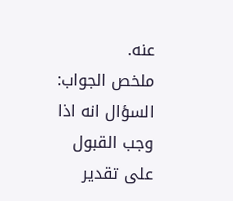عنه.
ملخص الجواب: السؤال انه اذا وجب القبول على تقدير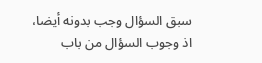سبق السؤال وجب بدونه أيضا، اذ وجوب السؤال من باب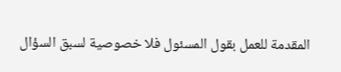المقدمة للعمل بقول المسئول فلا خصوصية لسبق السؤال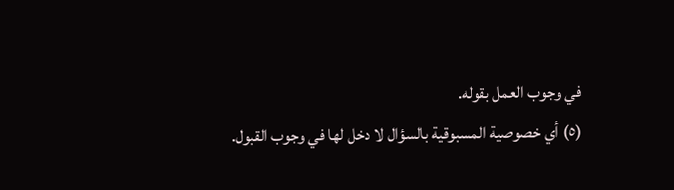في وجوب العمل بقوله.
(٥) أي خصوصية المسبوقية بالسؤال لا دخل لها في وجوب القبول.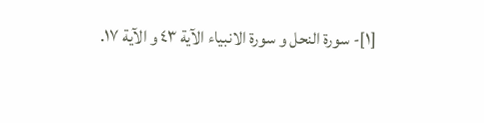[١]- سورة النحل و سورة الانبياء الآية ٤٣ و الآية ١٧.